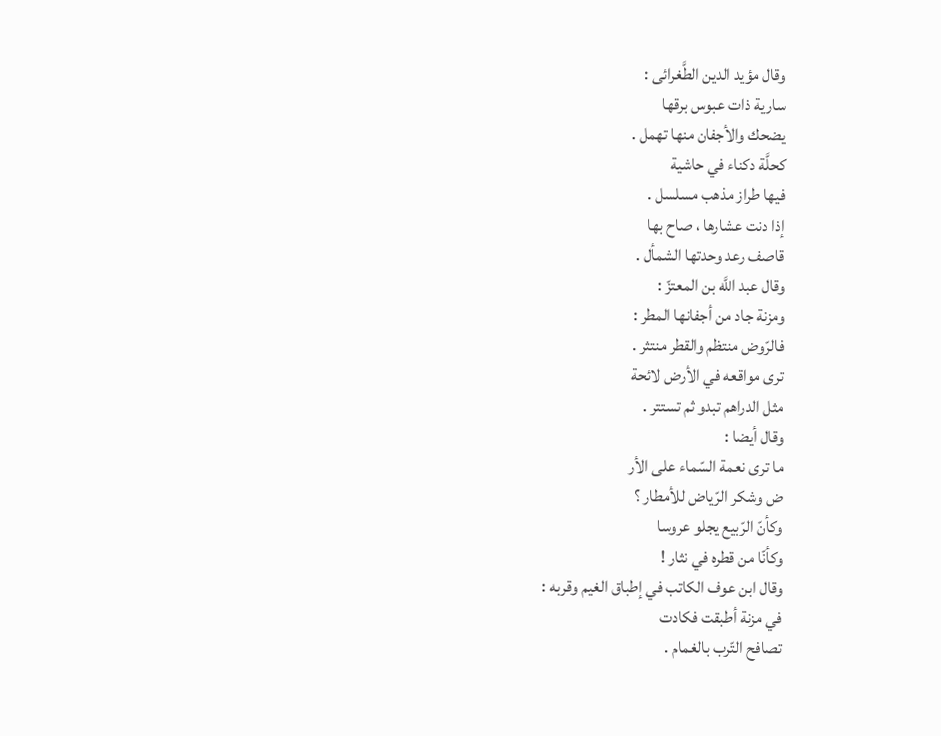وقال مؤيد الدين الطَّغرائى :
سارية ذات عبوس برقها
يضحك والأجفان منها تهمل .
كحلَّة دكناء في حاشية
فيها طراز مذهب مسلسل .
إذا دنت عشارها ، صاح بها
قاصف رعد وحدتها الشمأل .
وقال عبد اللَّه بن المعتزّ :
ومزنة جاد من أجفانها المطر :
فالرّوض منتظم والقطر منتثر .
ترى مواقعه في الأرض لائحة
مثل الدراهم تبدو ثم تستتر .
وقال أيضا :
ما ترى نعمة السّماء على الأر
ض وشكر الرّياض للأمطار ؟
وكأنّ الرّبيع يجلو عروسا
وكأنّا من قطره في نثار !
وقال ابن عوف الكاتب في إطباق الغيم وقربه :
في مزنة أطبقت فكادت
تصافح التّرب بالغمام .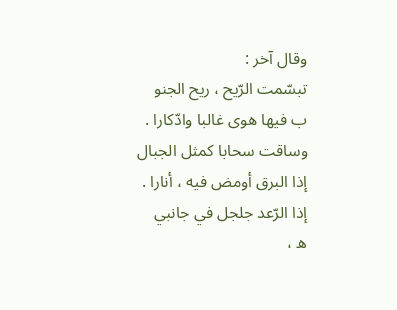وقال آخر :
تبسّمت الرّيح ، ريح الجنو
ب فيها هوى غالبا وادّكارا .
وساقت سحابا كمثل الجبال
إذا البرق أومض فيه ، أنارا .
إذا الرّعد جلجل في جانبي
ه ،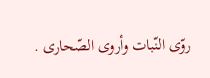روّى النّبات وأروى الصّحارى .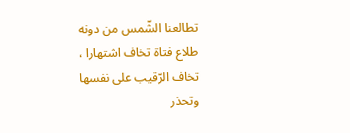تطالعنا الشّمس من دونه
طلاع فتاة تخاف اشتهارا ،
تخاف الرّقيب على نفسها
وتحذر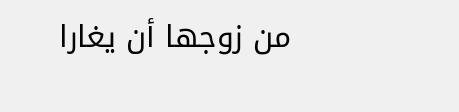من زوجها أن يغارا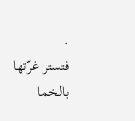.
فتستر غرّتها بالخما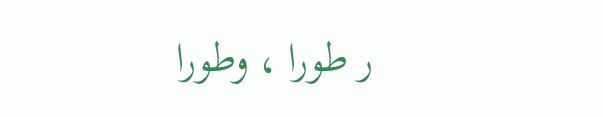ر طورا ، وطورا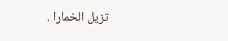تزيل الخمارا .